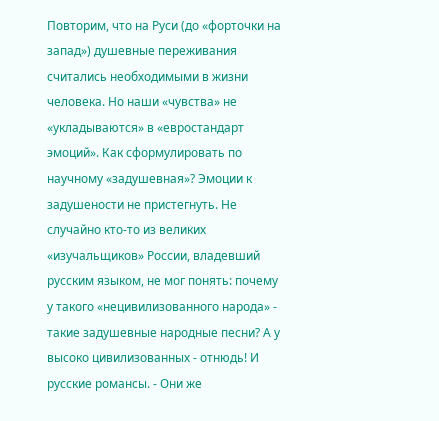Повторим, что на Руси (до «форточки на запад») душевные переживания считались необходимыми в жизни человека. Но наши «чувства» не «укладываются» в «евростандарт эмоций». Как сформулировать по научному «задушевная»? Эмоции к задушености не пристегнуть. Не случайно кто-то из великих «изучальщиков» России, владевший русским языком, не мог понять: почему у такого «нецивилизованного народа» - такие задушевные народные песни? А у высоко цивилизованных - отнюдь! И русские романсы. - Они же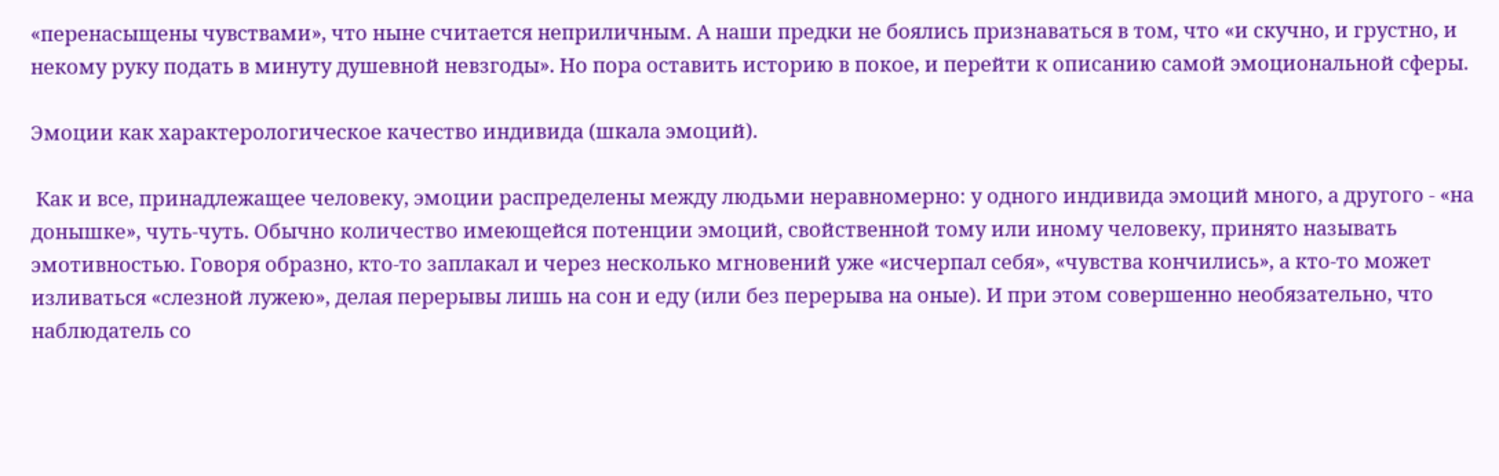«перенасыщены чувствами», что ныне считается неприличным. А наши предки не боялись признаваться в том, что «и скучно, и грустно, и некому руку подать в минуту душевной невзгоды». Но пора оставить историю в покое, и перейти к описанию самой эмоциональной сферы.

Эмоции как характерологическое качество индивида (шкала эмоций).

 Как и все, принадлежащее человеку, эмоции распределены между людьми неравномерно: у одного индивида эмоций много, а другого - «на донышке», чуть-чуть. Обычно количество имеющейся потенции эмоций, свойственной тому или иному человеку, принято называть эмотивностью. Говоря образно, кто-то заплакал и через несколько мгновений уже «исчерпал себя», «чувства кончились», а кто-то может изливаться «слезной лужею», делая перерывы лишь на сон и еду (или без перерыва на оные). И при этом совершенно необязательно, что наблюдатель со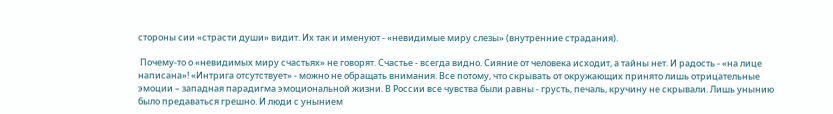стороны сии «страсти души» видит. Их так и именуют - «невидимые миру слезы» (внутренние страдания).

 Почему-то о «невидимых миру счастьях» не говорят. Счастье - всегда видно. Сияние от человека исходит, а тайны нет. И радость - «на лице написана»! «Интрига отсутствует» - можно не обращать внимания. Все потому, что скрывать от окружающих принято лишь отрицательные эмоции – западная парадигма эмоциональной жизни. В России все чувства были равны - грусть, печаль, кручину не скрывали. Лишь унынию было предаваться грешно. И люди с унынием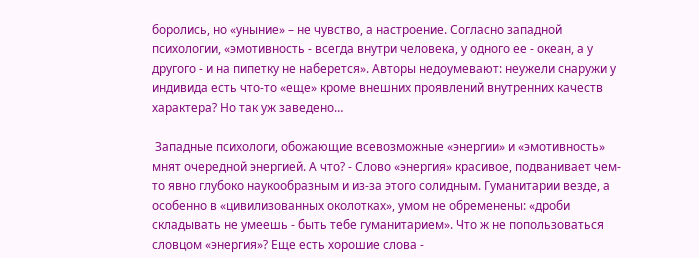боролись, но «уныние» – не чувство, а настроение. Согласно западной психологии, «эмотивность - всегда внутри человека, у одного ее - океан, а у другого - и на пипетку не наберется». Авторы недоумевают: неужели снаружи у индивида есть что-то «еще» кроме внешних проявлений внутренних качеств характера? Но так уж заведено…

 Западные психологи, обожающие всевозможные «энергии» и «эмотивность» мнят очередной энергией. А что? - Слово «энергия» красивое, подванивает чем-то явно глубоко наукообразным и из-за этого солидным. Гуманитарии везде, а особенно в «цивилизованных околотках», умом не обременены: «дроби складывать не умеешь - быть тебе гуманитарием». Что ж не попользоваться словцом «энергия»? Еще есть хорошие слова -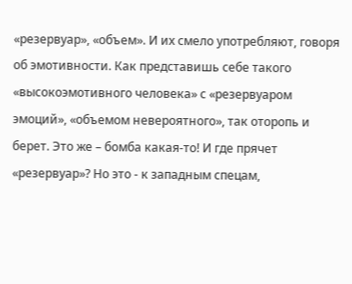«резервуар», «объем». И их смело употребляют, говоря об эмотивности. Как представишь себе такого «высокоэмотивного человека» с «резервуаром эмоций», «объемом невероятного», так оторопь и берет. Это же – бомба какая-то! И где прячет «резервуар»? Но это - к западным спецам,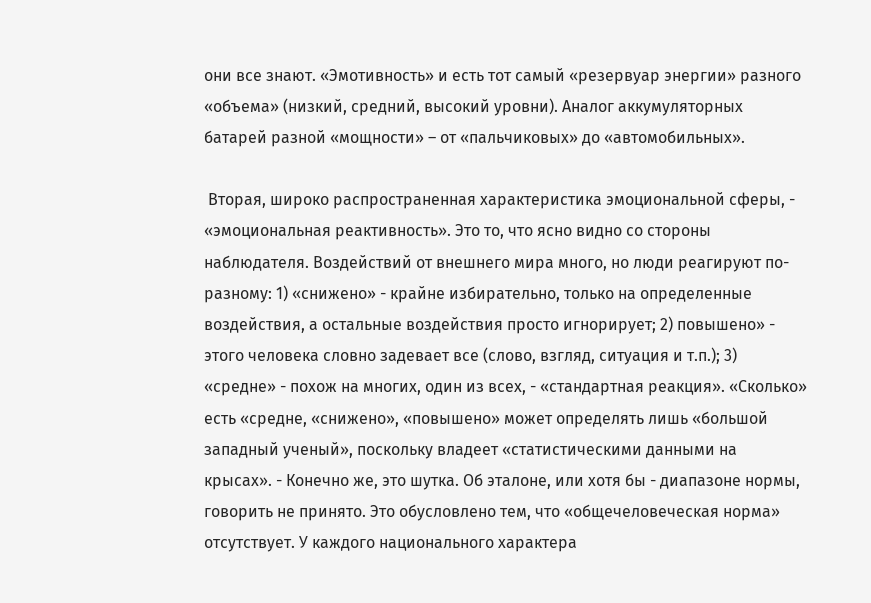они все знают. «Эмотивность» и есть тот самый «резервуар энергии» разного «объема» (низкий, средний, высокий уровни). Аналог аккумуляторных батарей разной «мощности» – от «пальчиковых» до «автомобильных».

 Вторая, широко распространенная характеристика эмоциональной сферы, - «эмоциональная реактивность». Это то, что ясно видно со стороны наблюдателя. Воздействий от внешнего мира много, но люди реагируют по-разному: 1) «снижено» - крайне избирательно, только на определенные воздействия, а остальные воздействия просто игнорирует; 2) повышено» - этого человека словно задевает все (слово, взгляд, ситуация и т.п.); 3) «средне» - похож на многих, один из всех, - «стандартная реакция». «Сколько» есть «средне, «снижено», «повышено» может определять лишь «большой западный ученый», поскольку владеет «статистическими данными на крысах». - Конечно же, это шутка. Об эталоне, или хотя бы - диапазоне нормы, говорить не принято. Это обусловлено тем, что «общечеловеческая норма» отсутствует. У каждого национального характера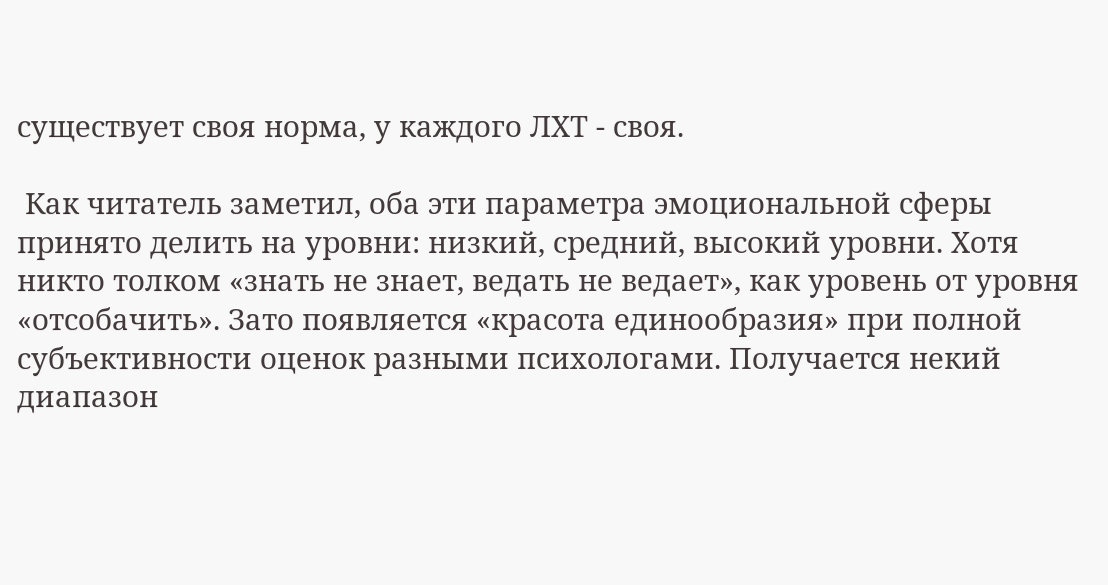существует своя норма, у каждого ЛХТ - своя.

 Как читатель заметил, оба эти параметра эмоциональной сферы принято делить на уровни: низкий, средний, высокий уровни. Хотя никто толком «знать не знает, ведать не ведает», как уровень от уровня «отсобачить». Зато появляется «красота единообразия» при полной субъективности оценок разными психологами. Получается некий диапазон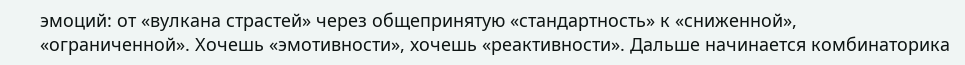эмоций: от «вулкана страстей» через общепринятую «стандартность» к «сниженной», «ограниченной». Хочешь «эмотивности», хочешь «реактивности». Дальше начинается комбинаторика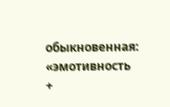обыкновенная: «эмотивность +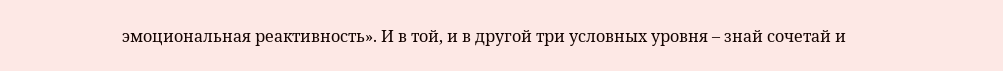эмоциональная реактивность». И в той, и в другой три условных уровня – знай сочетай и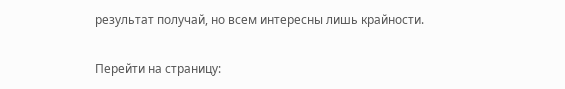результат получай, но всем интересны лишь крайности.

Перейти на страницу: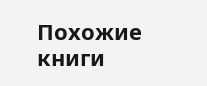Похожие книги